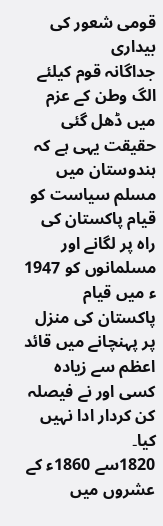قومی شعور کی بیداری
جداگانہ قوم کیلئے الگ وطن کے عزم میں ڈھل گئی حقیقت یہی ہے کہ ہندوستان میں مسلم سیاست کو قیام پاکستان کی راہ پر لگانے اور مسلمانوں کو 1947 ء میں قیام پاکستان کی منزل پر پہنچانے میں قائد اعظم سے زیادہ کسی اور نے فیصلہ کن کردار ادا نہیں کیا۔
1820سے 1860ء کے عشروں میں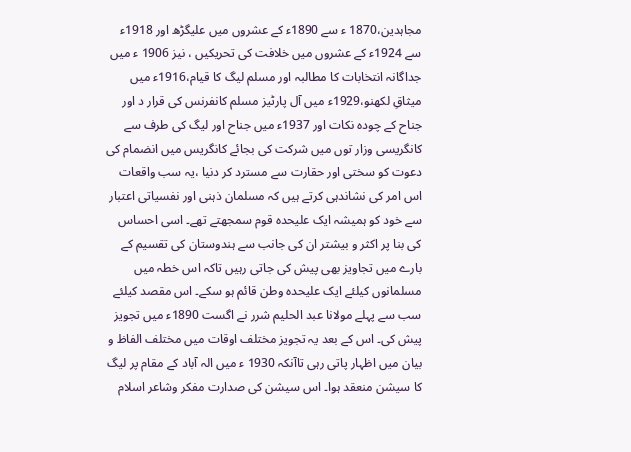مجاہدین،1870 ء سے 1890ء کے عشروں میں علیگڑھ اور 1918ء سے 1924ء کے عشروں میں خلافت کی تحریکیں ، نیز 1906 ء میں جداگانہ انتخابات کا مطالبہ اور مسلم لیگ کا قیام،1916ء میں میثاقِ لکھنو،1929ء میں آل پارٹیز مسلم کانفرنس کی قرار د اور جناح کے چودہ نکات اور 1937ء میں جناح اور لیگ کی طرف سے کانگریسی وزار توں میں شرکت کی بجائے کانگریس میں انضمام کی دعوت کو سختی اور حقارت سے مسترد کر دنیا ،یہ سب واقعات اس امر کی نشاندہی کرتے ہیں کہ مسلمان ذہنی اور نفسیاتی اعتبار سے خود کو ہمیشہ ایک علیحدہ قوم سمجھتے تھے۔ اسی احساس کی بنا پر اکثر و بیشتر ان کی جانب سے ہندوستان کی تقسیم کے بارے میں تجاویز بھی پیش کی جاتی رہیں تاکہ اس خطہ میں مسلمانوں کیلئے ایک علیحدہ وطن قائم ہو سکے۔ اس مقصد کیلئے سب سے پہلے مولانا عبد الحلیم شرر نے اگست 1890ء میں تجویز پیش کی۔ اس کے بعد یہ تجویز مختلف اوقات میں مختلف الفاظ و بیان میں اظہار پاتی رہی تاآنکہ 1930 ء میں الہ آباد کے مقام پر لیگ کا سیشن منعقد ہوا۔ اس سیشن کی صدارت مفکر وشاعر اسلام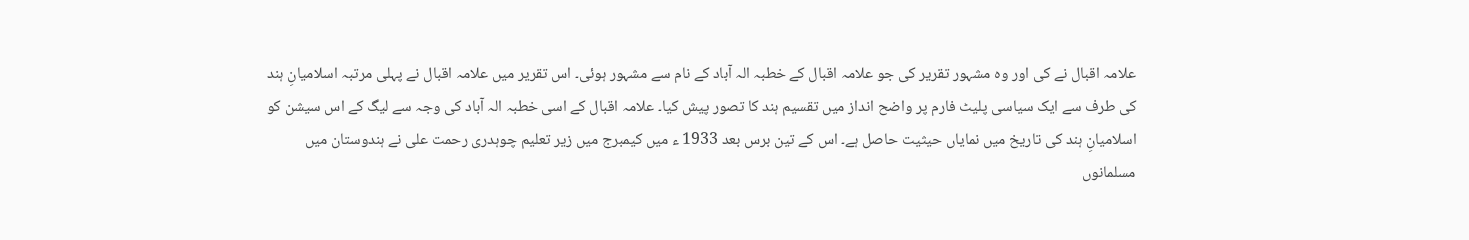علامہ اقبال نے کی اور وہ مشہور تقریر کی جو علامہ اقبال کے خطبہ الہ آباد کے نام سے مشہور ہوئی۔ اس تقریر میں علامہ اقبال نے پہلی مرتبہ اسلامیانِ ہند کی طرف سے ایک سیاسی پلیٹ فارم پر واضح انداز میں تقسیم ہند کا تصور پیش کیا۔ علامہ اقبال کے اسی خطبہ الہ آباد کی وجہ سے لیگ کے اس سیشن کو اسلامیانِ ہند کی تاریخ میں نمایاں حیثیت حاصل ہے۔ اس کے تین برس بعد 1933 ء میں کیمبرج میں زیر تعلیم چوہدری رحمت علی نے ہندوستان میں مسلمانوں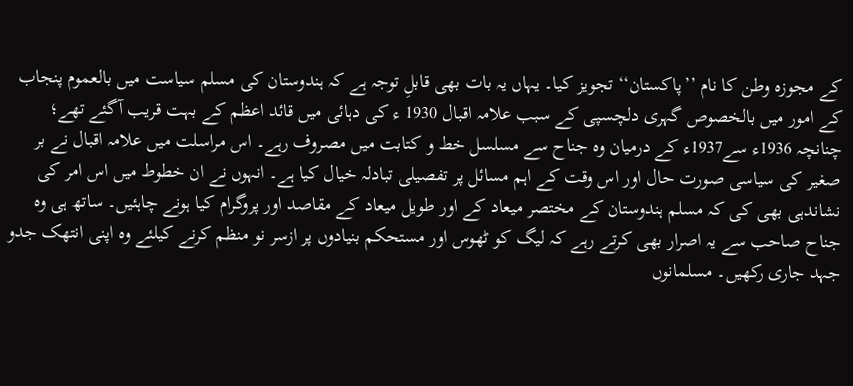کے مجوزہ وطن کا نام ’’پاکستان‘‘ تجویز کیا۔ یہاں یہ بات بھی قابلِ توجہ ہے کہ ہندوستان کی مسلم سیاست میں بالعموم پنجاب کے امور میں بالخصوص گہری دلچسپی کے سبب علامہ اقبال 1930 ء کی دہائی میں قائد اعظم کے بہت قریب آگئے تھے؛ چنانچہ 1936ء سے1937ء کے درمیان وہ جناح سے مسلسل خط و کتابت میں مصروف رہے۔ اس مراسلت میں علامہ اقبال نے بر صغیر کی سیاسی صورت حال اور اس وقت کے اہم مسائل پر تفصیلی تبادلہ خیال کیا ہے۔ انہوں نے ان خطوط میں اس امر کی نشاندہی بھی کی کہ مسلم ہندوستان کے مختصر میعاد کے اور طویل میعاد کے مقاصد اور پروگرام کیا ہونے چاہئیں۔ ساتھ ہی وہ جناح صاحب سے یہ اصرار بھی کرتے رہے کہ لیگ کو ٹھوس اور مستحکم بنیادوں پر ازسر نو منظم کرنے کیلئے وہ اپنی انتھک جدو جہد جاری رکھیں۔ مسلمانوں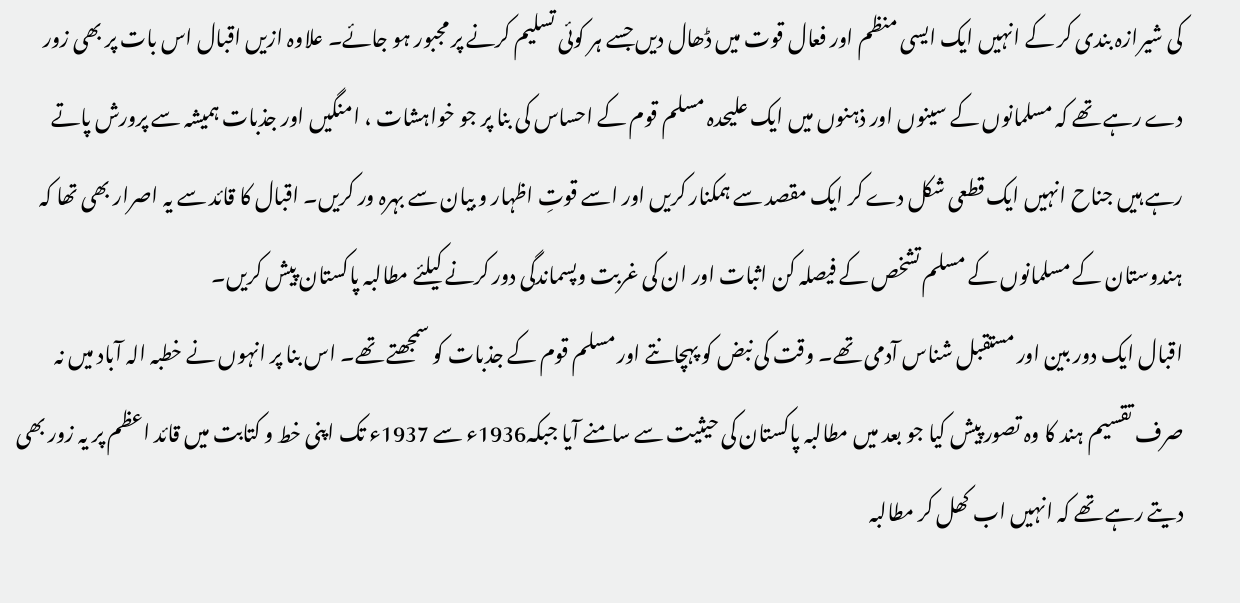کی شیرازہ بندی کر کے انہیں ایک ایسی منظم اور فعال قوت میں ڈھال دیں جسے ہر کوئی تسلیم کرنے پر مجبور ہو جائے۔ علاوہ ازیں اقبال اس بات پر بھی زور دے رہے تھے کہ مسلمانوں کے سینوں اور ذہنوں میں ایک علیحدہ مسلم قوم کے احساس کی بنا پر جو خواہشات ، امنگیں اور جذبات ہمیشہ سے پرورش پاتے رہے ہیں جناح انہیں ایک قطعی شکل دے کر ایک مقصد سے ہمکنار کریں اور اسے قوتِ اظہار و بیان سے بہرہ ور کریں۔ اقبال کا قائد سے یہ اصرار بھی تھا کہ ہندوستان کے مسلمانوں کے مسلم تشخص کے فیصلہ کن اثبات اور ان کی غربت وپسماندگی دور کرنے کیلئے مطالبہ پاکستان پیش کریں۔
اقبال ایک دور بین اور مستقبل شناس آدمی تھے۔ وقت کی نبض کو پہچانتے اور مسلم قوم کے جذبات کو سمجھتے تھے۔ اس بنا پر انہوں نے خطبہ الہ آباد میں نہ صرف تقسیم ہند کا وہ تصور پیش کیا جو بعد میں مطالبہ پاکستان کی حیثیت سے سامنے آیا جبکہ1936ء سے 1937ء تک اپنی خط و کتابت میں قائد اعظم پر یہ زور بھی دیتے رہے تھے کہ انہیں اب کھل کر مطالبہ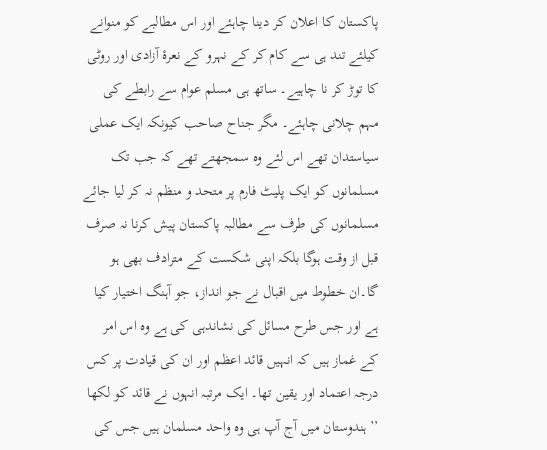پاکستان کا اعلان کر دینا چاہئے اور اس مطالبے کو منوانے کیلئے تند ہی سے کام کر کے نہرو کے نعرۂ آزادی اور روٹی کا توڑ کر نا چاہیے۔ ساتھ ہی مسلم عوام سے رابطے کی مہم چلانی چاہئے۔ مگر جناح صاحب کیونکہ ایک عملی سیاستدان تھے اس لئے وہ سمجھتے تھے کہ جب تک مسلمانوں کو ایک پلیٹ فارم پر متحد و منظم نہ کر لیا جائے مسلمانوں کی طرف سے مطالبہ پاکستان پیش کرنا نہ صرف قبل از وقت ہوگا بلکہ اپنی شکست کے مترادف بھی ہو گا۔ان خطوط میں اقبال نے جو انداز، جو آہنگ اختیار کیا ہے اور جس طرح مسائل کی نشاندہی کی ہے وہ اس امر کے غماز ہیں کہ انہیں قائد اعظم اور ان کی قیادت پر کس درجہ اعتماد اور یقین تھا۔ ایک مرتبہ انہوں نے قائد کو لکھا ’’ہندوستان میں آج آپ ہی وہ واحد مسلمان ہیں جس کی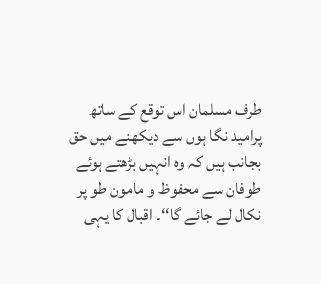طرف مسلمان اس توقع کے ساتھ پرامید نگا ہوں سے دیکھنے میں حق بجانب ہیں کہ وہ انہیں بڑھتے ہوئے طوفان سے محفوظ و مامون طو پر نکال لے جائے گا‘‘۔ اقبال کا یہی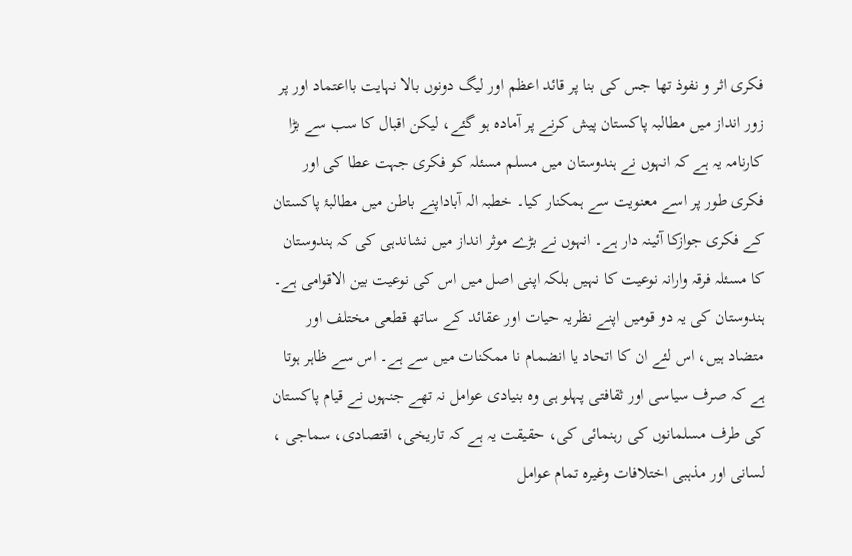فکری اثر و نفوذ تھا جس کی بنا پر قائد اعظم اور لیگ دونوں بالا نہایت بااعتماد اور پر زور انداز میں مطالبہ پاکستان پیش کرنے پر آمادہ ہو گئے، لیکن اقبال کا سب سے بڑا کارنامہ یہ ہے کہ انہوں نے ہندوستان میں مسلم مسئلہ کو فکری جہت عطا کی اور فکری طور پر اسے معنویت سے ہمکنار کیا۔ خطبہ الہ آباداپنے باطن میں مطالبۂ پاکستان کے فکری جوازکا آئینہ دار ہے۔ انہوں نے بڑے موثر انداز میں نشاندہی کی کہ ہندوستان کا مسئلہ فرقہ وارانہ نوعیت کا نہیں بلکہ اپنی اصل میں اس کی نوعیت بین الاقوامی ہے۔ ہندوستان کی یہ دو قومیں اپنے نظریہ حیات اور عقائد کے ساتھ قطعی مختلف اور متضاد ہیں، اس لئے ان کا اتحاد یا انضمام نا ممکنات میں سے ہے۔ اس سے ظاہر ہوتا ہے کہ صرف سیاسی اور ثقافتی پہلو ہی وہ بنیادی عوامل نہ تھے جنہوں نے قیام پاکستان کی طرف مسلمانوں کی رہنمائی کی، حقیقت یہ ہے کہ تاریخی، اقتصادی، سماجی ، لسانی اور مذہبی اختلافات وغیرہ تمام عوامل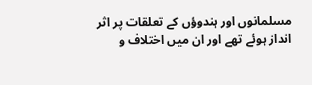مسلمانوں اور ہندوؤں کے تعلقات پر اثر انداز ہوئے تھے اور ان میں اختلاف و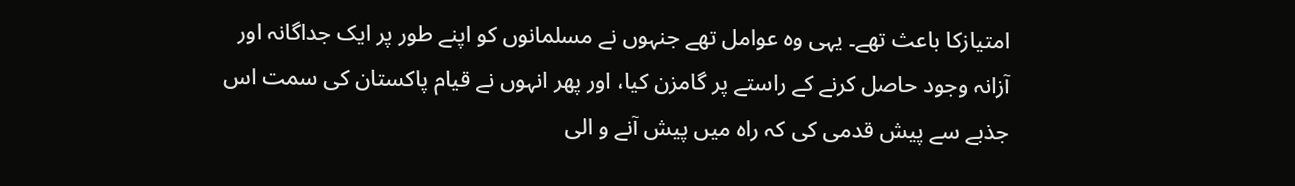امتیازکا باعث تھے۔ یہی وہ عوامل تھے جنہوں نے مسلمانوں کو اپنے طور پر ایک جداگانہ اور آزانہ وجود حاصل کرنے کے راستے پر گامزن کیا، اور پھر انہوں نے قیام پاکستان کی سمت اس جذبے سے پیش قدمی کی کہ راہ میں پیش آنے و الی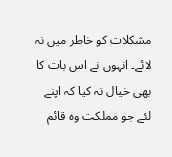مشکلات کو خاطر میں نہ لائے۔ انہوں نے اس بات کا بھی خیال نہ کیا کہ اپنے لئے جو مملکت وہ قائم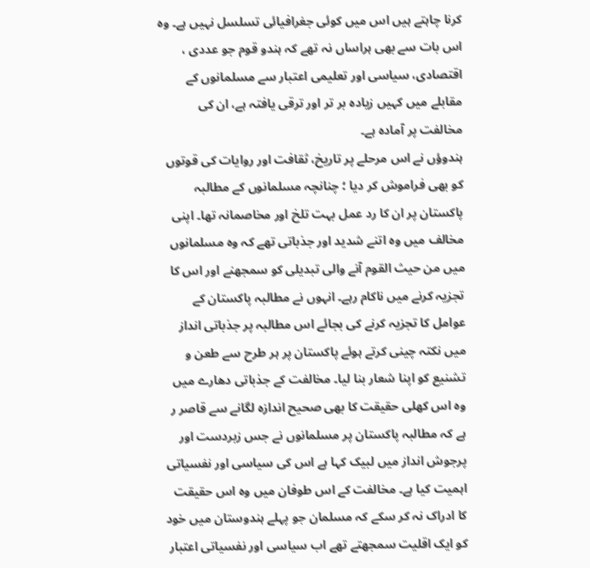کرنا چاہتے ہیں اس میں کوئی جغرافیائی تسلسل نہیں ہے۔ وہ اس بات سے بھی ہراساں نہ تھے کہ ہندو قوم جو عددی ، اقتصادی، سیاسی اور تعلیمی اعتبار سے مسلمانوں کے مقابلے میں کہیں زیادہ بر تر اور ترقی یافتہ ہے، ان کی مخالفت پر آمادہ ہے۔
ہندوؤں نے اس مرحلے پر تاریخ، ثقافت اور روایات کی قوتوں کو بھی فراموش کر دیا ؛ چنانچہ مسلمانوں کے مطالبہ پاکستان پر ان کا رد عمل بہت تلخ اور مخاصمانہ تھا۔ اپنی مخالف میں وہ اتنے شدید اور جذباتی تھے کہ وہ مسلمانوں میں من حیث القوم آنے والی تبدیلی کو سمجھنے اور اس کا تجزیہ کرنے میں ناکام رہے۔ انہوں نے مطالبہ پاکستان کے عوامل کا تجزیہ کرنے کی بجائے اس مطالبہ پر جذباتی انداز میں نکتہ چینی کرتے ہوئے پاکستان پر ہر طرح سے طعن و تشنیع کو اپنا شعار بنا لیا۔ مخالفت کے جذباتی دھارے میں وہ اس کھلی حقیقت کا بھی صحیح اندازہ لگانے سے قاصر ر ہے کہ مطالبہ پاکستان پر مسلمانوں نے جس زبردست اور پرجوش انداز میں لبیک کہا ہے اس کی سیاسی اور نفسیاتی اہمیت کیا ہے۔ مخالفت کے اس طوفان میں وہ اس حقیقت کا ادراک نہ کر سکے کہ مسلمان جو پہلے ہندوستان میں خود کو ایک اقلیت سمجھتے تھے اب سیاسی اور نفسیاتی اعتبار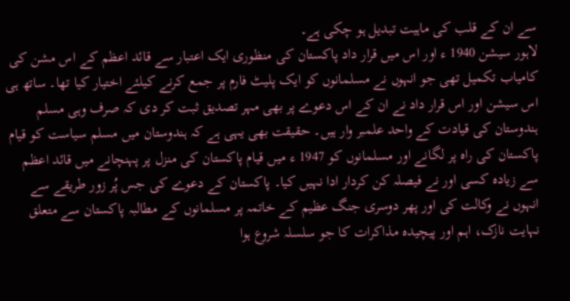سے ان کے قلب کی ماہیت تبدیل ہو چکی ہے۔
لاہور سیشن 1940 ء اور اس میں قرار داد پاکستان کی منظوری ایک اعتبار سے قائد اعظم کے اس مشن کی کامیاب تکمیل تھی جو انہوں نے مسلمانوں کو ایک پلیٹ فارم پر جمع کرنے کیلئے اختیار کیا تھا۔ ساتھ ہی اس سیشن اور اس قرار داد نے ان کے اس دعوے پر بھی مہر تصدیق ثبت کر دی کہ صرف وہی مسلم ہندوستان کی قیادت کے واحد علمبر وار ہیں۔ حقیقت بھی یہی ہے کہ ہندوستان میں مسلم سیاست کو قیام پاکستان کی راہ پر لگانے اور مسلمانوں کو 1947 ء میں قیام پاکستان کی منزل پر پہنچانے میں قائد اعظم سے زیادہ کسی اور نے فیصلہ کن کردار ادا نہیں کیا۔ پاکستان کے دعوے کی جس پُر زور طریقے سے انہوں نے وکالت کی اور پھر دوسری جنگ عظیم کے خاتمہ پر مسلمانوں کے مطالبہ پاکستان سے متعلق نہایت نازک، اہم اور پیچیدہ مذاکرات کا جو سلسلہ شروع ہوا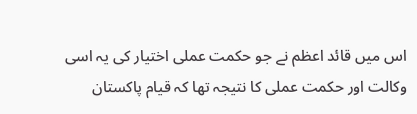اس میں قائد اعظم نے جو حکمت عملی اختیار کی یہ اسی وکالت اور حکمت عملی کا نتیجہ تھا کہ قیام پاکستان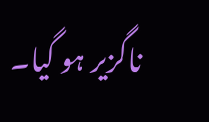ناگزیر ہو گیا۔